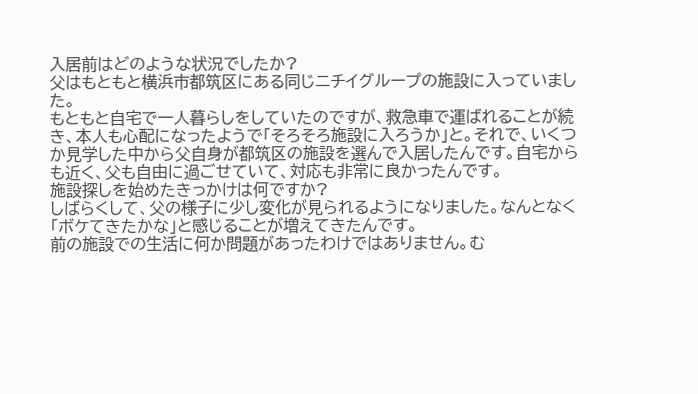入居前はどのような状況でしたか?
父はもともと横浜市都筑区にある同じニチイグループの施設に入っていました。
もともと自宅で一人暮らしをしていたのですが、救急車で運ばれることが続き、本人も心配になったようで「そろそろ施設に入ろうか」と。それで、いくつか見学した中から父自身が都筑区の施設を選んで入居したんです。自宅からも近く、父も自由に過ごせていて、対応も非常に良かったんです。
施設探しを始めたきっかけは何ですか?
しばらくして、父の様子に少し変化が見られるようになりました。なんとなく「ボケてきたかな」と感じることが増えてきたんです。
前の施設での生活に何か問題があったわけではありません。む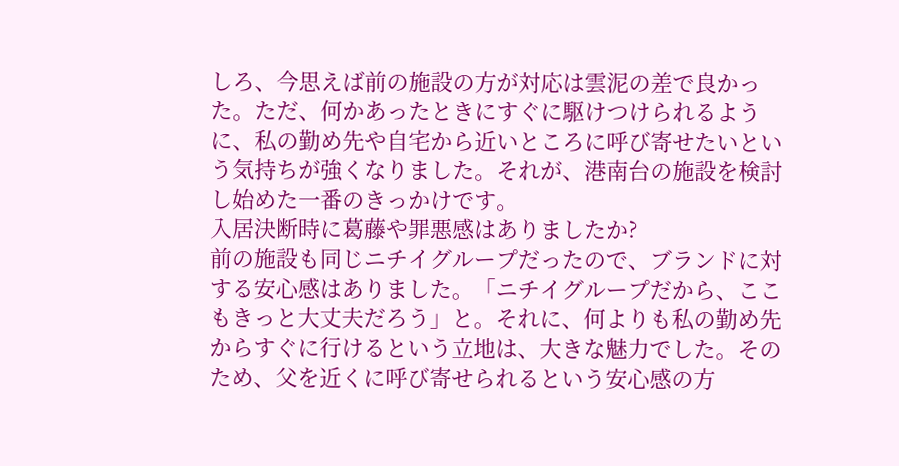しろ、今思えば前の施設の方が対応は雲泥の差で良かった。ただ、何かあったときにすぐに駆けつけられるように、私の勤め先や自宅から近いところに呼び寄せたいという気持ちが強くなりました。それが、港南台の施設を検討し始めた一番のきっかけです。
入居決断時に葛藤や罪悪感はありましたか?
前の施設も同じニチイグループだったので、ブランドに対する安心感はありました。「ニチイグループだから、ここもきっと大丈夫だろう」と。それに、何よりも私の勤め先からすぐに行けるという立地は、大きな魅力でした。そのため、父を近くに呼び寄せられるという安心感の方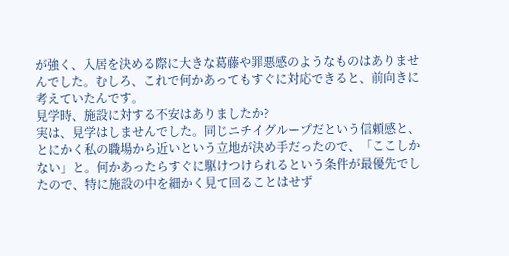が強く、入居を決める際に大きな葛藤や罪悪感のようなものはありませんでした。むしろ、これで何かあってもすぐに対応できると、前向きに考えていたんです。
見学時、施設に対する不安はありましたか?
実は、見学はしませんでした。同じニチイグループだという信頼感と、とにかく私の職場から近いという立地が決め手だったので、「ここしかない」と。何かあったらすぐに駆けつけられるという条件が最優先でしたので、特に施設の中を細かく見て回ることはせず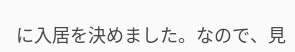に入居を決めました。なので、見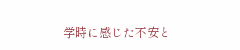学時に感じた不安と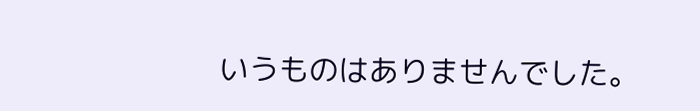いうものはありませんでした。